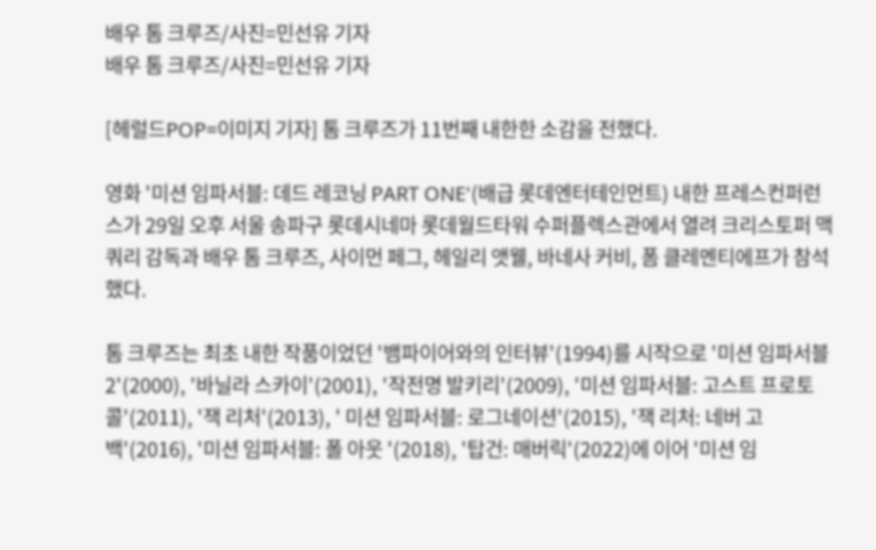배우 톰 크루즈/사진=민선유 기자
배우 톰 크루즈/사진=민선유 기자

[헤럴드POP=이미지 기자] 톰 크루즈가 11번째 내한한 소감을 전했다.

영화 '미션 임파서블: 데드 레코닝 PART ONE'(배급 롯데엔터테인먼트) 내한 프레스컨퍼런스가 29일 오후 서울 송파구 롯데시네마 롯데월드타워 수퍼플렉스관에서 열려 크리스토퍼 맥쿼리 감독과 배우 톰 크루즈, 사이먼 페그, 헤일리 앳웰, 바네사 커비, 폼 클레멘티에프가 참석했다.

톰 크루즈는 최초 내한 작품이었던 '뱀파이어와의 인터뷰'(1994)를 시작으로 '미션 임파서블2'(2000), '바닐라 스카이'(2001), '작전명 발키리'(2009), '미션 임파서블: 고스트 프로토콜'(2011), '잭 리처'(2013), ' 미션 임파서블: 로그네이션'(2015), '잭 리처: 네버 고 백'(2016), '미션 임파서블: 폴 아웃 '(2018), '탑건: 매버릭'(2022)에 이어 '미션 임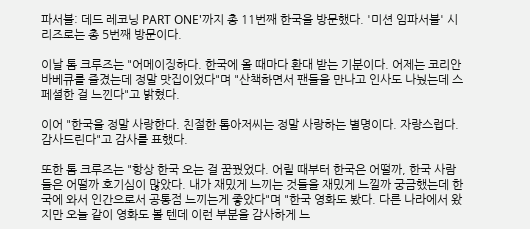파서블: 데드 레코닝 PART ONE'까지 총 11번째 한국을 방문했다. '미션 임파서블' 시리즈로는 총 5번째 방문이다.

이날 톰 크루즈는 "어메이징하다. 한국에 올 때마다 환대 받는 기분이다. 어제는 코리안 바베큐를 즐겼는데 정말 맛집이었다"며 "산책하면서 팬들을 만나고 인사도 나눴는데 스페셜한 걸 느낀다"고 밝혔다.

이어 "한국을 정말 사랑한다. 친절한 톰아저씨는 정말 사랑하는 별명이다. 자랑스럽다. 감사드린다"고 감사를 표했다.

또한 톰 크루즈는 "항상 한국 오는 걸 꿈꿨었다. 어릴 때부터 한국은 어떨까, 한국 사람들은 어떨까 호기심이 많았다. 내가 재밌게 느끼는 것들을 재밌게 느낄까 궁금했는데 한국에 와서 인간으로서 공통점 느끼는게 좋았다"며 "한국 영화도 봤다. 다른 나라에서 왔지만 오늘 같이 영화도 볼 텐데 이런 부분을 감사하게 느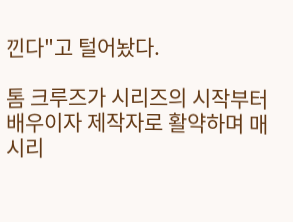낀다"고 털어놨다.

톰 크루즈가 시리즈의 시작부터 배우이자 제작자로 활약하며 매 시리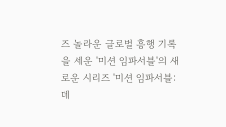즈 놀라운 글로벌 흥행 기록을 세운 '미션 임파서블'의 새로운 시리즈 '미션 임파서블: 데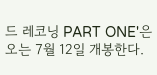드 레코닝 PART ONE'은 오는 7월 12일 개봉한다.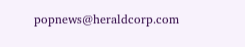popnews@heraldcorp.com